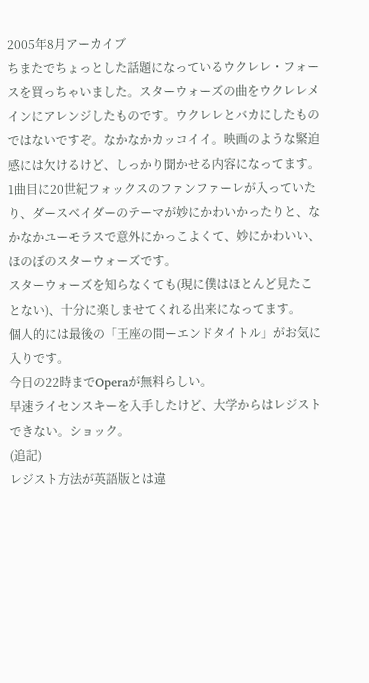2005年8月アーカイブ
ちまたでちょっとした話題になっているウクレレ・フォースを買っちゃいました。スターウォーズの曲をウクレレメインにアレンジしたものです。ウクレレとバカにしたものではないですぞ。なかなかカッコイイ。映画のような緊迫感には欠けるけど、しっかり聞かせる内容になってます。
1曲目に20世紀フォックスのファンファーレが入っていたり、ダースベイダーのテーマが妙にかわいかったりと、なかなかユーモラスで意外にかっこよくて、妙にかわいい、ほのぼのスターウォーズです。
スターウォーズを知らなくても(現に僕はほとんど見たことない)、十分に楽しませてくれる出来になってます。
個人的には最後の「王座の間ーエンドタイトル」がお気に入りです。
今日の22時までOperaが無料らしい。
早速ライセンスキーを入手したけど、大学からはレジストできない。ショック。
(追記)
レジスト方法が英語版とは違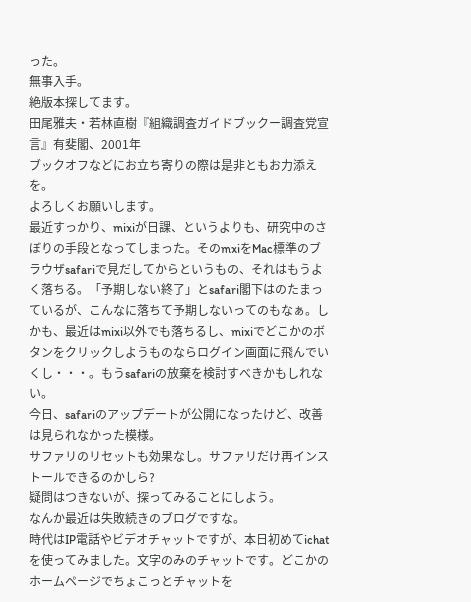った。
無事入手。
絶版本探してます。
田尾雅夫・若林直樹『組織調査ガイドブックー調査党宣言』有斐閣、2001年
ブックオフなどにお立ち寄りの際は是非ともお力添えを。
よろしくお願いします。
最近すっかり、mixiが日課、というよりも、研究中のさぼりの手段となってしまった。そのmxiをMac標準のブラウザsafariで見だしてからというもの、それはもうよく落ちる。「予期しない終了」とsafari閣下はのたまっているが、こんなに落ちて予期しないってのもなぁ。しかも、最近はmixi以外でも落ちるし、mixiでどこかのボタンをクリックしようものならログイン画面に飛んでいくし・・・。もうsafariの放棄を検討すべきかもしれない。
今日、safariのアップデートが公開になったけど、改善は見られなかった模様。
サファリのリセットも効果なし。サファリだけ再インストールできるのかしら?
疑問はつきないが、探ってみることにしよう。
なんか最近は失敗続きのブログですな。
時代はIP電話やビデオチャットですが、本日初めてichatを使ってみました。文字のみのチャットです。どこかのホームページでちょこっとチャットを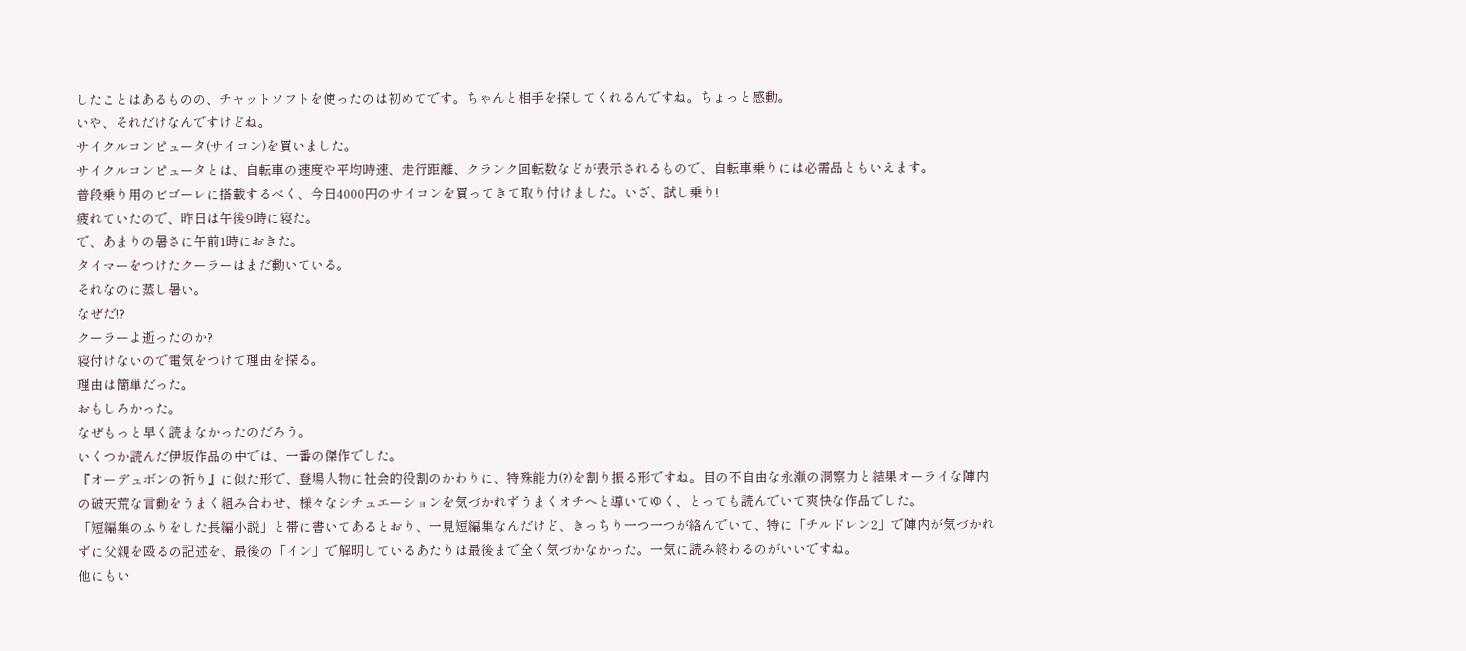したことはあるものの、チャットソフトを使ったのは初めてです。ちゃんと相手を探してくれるんですね。ちょっと感動。
いや、それだけなんですけどね。
サイクルコンピュータ(サイコン)を買いました。
サイクルコンピュータとは、自転車の速度や平均時速、走行距離、クランク回転数などが表示されるもので、自転車乗りには必需品ともいえます。
普段乗り用のビゴーレに搭載するべく、今日4000円のサイコンを買ってきて取り付けました。いざ、試し乗り!
疲れていたので、昨日は午後9時に寝た。
で、あまりの暑さに午前1時におきた。
タイマーをつけたクーラーはまだ動いている。
それなのに蒸し暑い。
なぜだ!?
クーラーよ逝ったのか?
寝付けないので電気をつけて理由を探る。
理由は簡単だった。
おもしろかった。
なぜもっと早く読まなかったのだろう。
いくつか読んだ伊坂作品の中では、一番の傑作でした。
『オーデュボンの祈り』に似た形で、登場人物に社会的役割のかわりに、特殊能力(?)を割り振る形ですね。目の不自由な永瀬の洞察力と結果オーライな陣内の破天荒な言動をうまく組み合わせ、様々なシチュエーションを気づかれずうまくオチへと導いてゆく、とっても読んでいて爽快な作品でした。
「短編集のふりをした長編小説」と帯に書いてあるとおり、一見短編集なんだけど、きっちり一つ一つが絡んでいて、特に「チルドレン2」で陣内が気づかれずに父親を殴るの記述を、最後の「イン」で解明しているあたりは最後まで全く気づかなかった。一気に読み終わるのがいいですね。
他にもい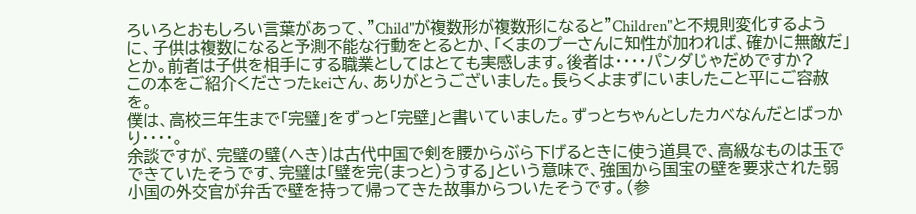ろいろとおもしろい言葉があって、"Child"が複数形が複数形になると"Children"と不規則変化するように、子供は複数になると予測不能な行動をとるとか、「くまのプーさんに知性が加われば、確かに無敵だ」とか。前者は子供を相手にする職業としてはとても実感します。後者は・・・・パンダじゃだめですか?
この本をご紹介くださったkeiさん、ありがとうございました。長らくよまずにいましたこと平にご容赦を。
僕は、高校三年生まで「完璧」をずっと「完壁」と書いていました。ずっとちゃんとしたカベなんだとばっかり・・・・。
余談ですが、完璧の璧(へき)は古代中国で剣を腰からぶら下げるときに使う道具で、高級なものは玉でできていたそうです、完璧は「璧を完(まっと)うする」という意味で、強国から国宝の壁を要求された弱小国の外交官が弁舌で壁を持って帰ってきた故事からついたそうです。(参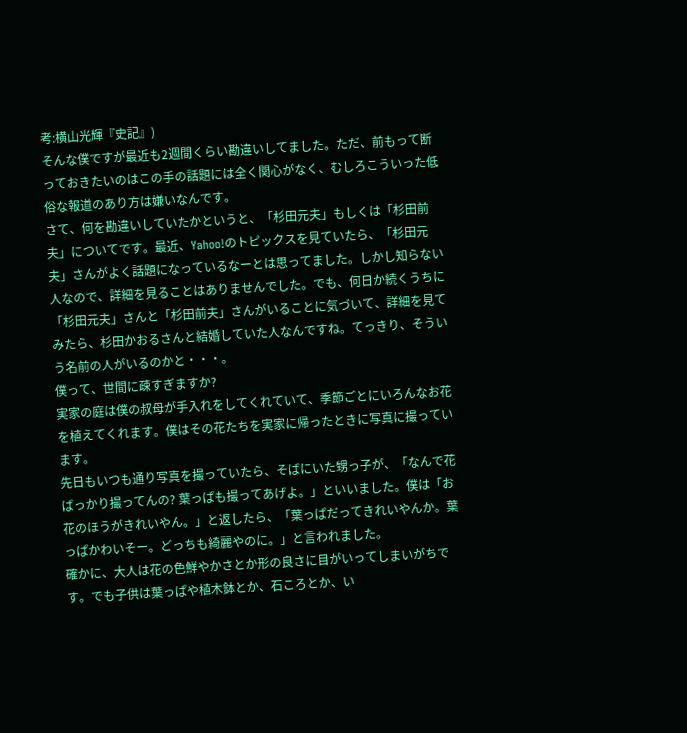考:横山光輝『史記』)
そんな僕ですが最近も2週間くらい勘違いしてました。ただ、前もって断っておきたいのはこの手の話題には全く関心がなく、むしろこういった低俗な報道のあり方は嫌いなんです。
さて、何を勘違いしていたかというと、「杉田元夫」もしくは「杉田前夫」についてです。最近、Yahoo!のトピックスを見ていたら、「杉田元夫」さんがよく話題になっているなーとは思ってました。しかし知らない人なので、詳細を見ることはありませんでした。でも、何日か続くうちに「杉田元夫」さんと「杉田前夫」さんがいることに気づいて、詳細を見てみたら、杉田かおるさんと結婚していた人なんですね。てっきり、そういう名前の人がいるのかと・・・。
僕って、世間に疎すぎますか?
実家の庭は僕の叔母が手入れをしてくれていて、季節ごとにいろんなお花を植えてくれます。僕はその花たちを実家に帰ったときに写真に撮っています。
先日もいつも通り写真を撮っていたら、そばにいた甥っ子が、「なんで花ばっかり撮ってんの? 葉っぱも撮ってあげよ。」といいました。僕は「お花のほうがきれいやん。」と返したら、「葉っぱだってきれいやんか。葉っぱかわいそー。どっちも綺麗やのに。」と言われました。
確かに、大人は花の色鮮やかさとか形の良さに目がいってしまいがちです。でも子供は葉っぱや植木鉢とか、石ころとか、い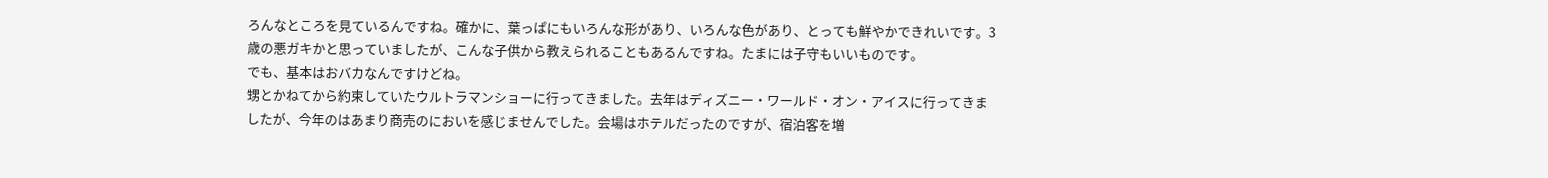ろんなところを見ているんですね。確かに、葉っぱにもいろんな形があり、いろんな色があり、とっても鮮やかできれいです。3歳の悪ガキかと思っていましたが、こんな子供から教えられることもあるんですね。たまには子守もいいものです。
でも、基本はおバカなんですけどね。
甥とかねてから約束していたウルトラマンショーに行ってきました。去年はディズニー・ワールド・オン・アイスに行ってきましたが、今年のはあまり商売のにおいを感じませんでした。会場はホテルだったのですが、宿泊客を増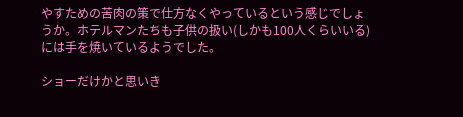やすための苦肉の策で仕方なくやっているという感じでしょうか。ホテルマンたちも子供の扱い(しかも100人くらいいる)には手を焼いているようでした。

ショーだけかと思いき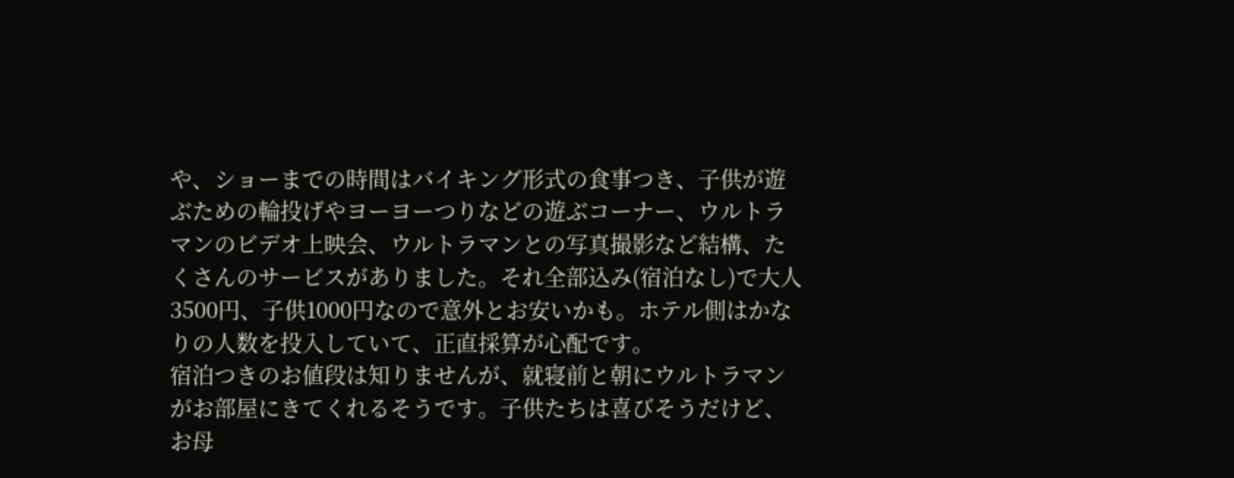や、ショーまでの時間はバイキング形式の食事つき、子供が遊ぶための輪投げやヨーヨーつりなどの遊ぶコーナー、ウルトラマンのビデオ上映会、ウルトラマンとの写真撮影など結構、たくさんのサービスがありました。それ全部込み(宿泊なし)で大人3500円、子供1000円なので意外とお安いかも。ホテル側はかなりの人数を投入していて、正直採算が心配です。
宿泊つきのお値段は知りませんが、就寝前と朝にウルトラマンがお部屋にきてくれるそうです。子供たちは喜びそうだけど、お母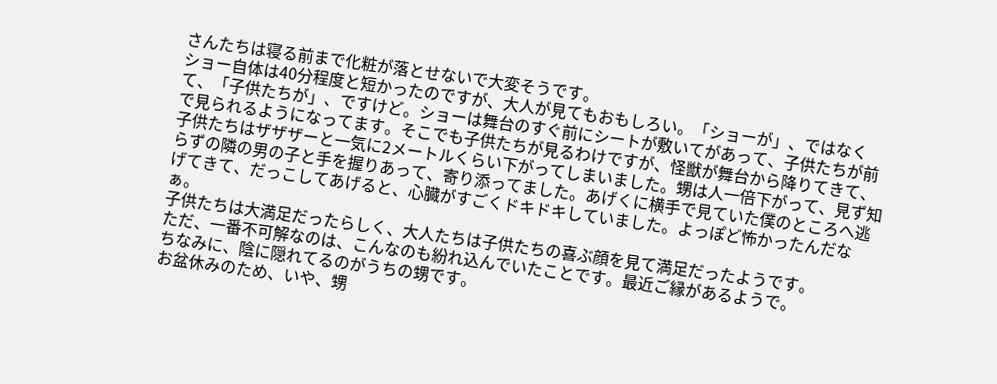さんたちは寝る前まで化粧が落とせないで大変そうです。
ショー自体は40分程度と短かったのですが、大人が見てもおもしろい。「ショーが」、ではなくて、「子供たちが」、ですけど。ショーは舞台のすぐ前にシートが敷いてがあって、子供たちが前で見られるようになってます。そこでも子供たちが見るわけですが、怪獣が舞台から降りてきて、子供たちはザザザーと一気に2メートルくらい下がってしまいました。甥は人一倍下がって、見ず知らずの隣の男の子と手を握りあって、寄り添ってました。あげくに横手で見ていた僕のところへ逃げてきて、だっこしてあげると、心臓がすごくドキドキしていました。よっぽど怖かったんだなぁ。
子供たちは大満足だったらしく、大人たちは子供たちの喜ぶ顔を見て満足だったようです。
ただ、一番不可解なのは、こんなのも紛れ込んでいたことです。最近ご縁があるようで。
ちなみに、陰に隠れてるのがうちの甥です。
お盆休みのため、いや、甥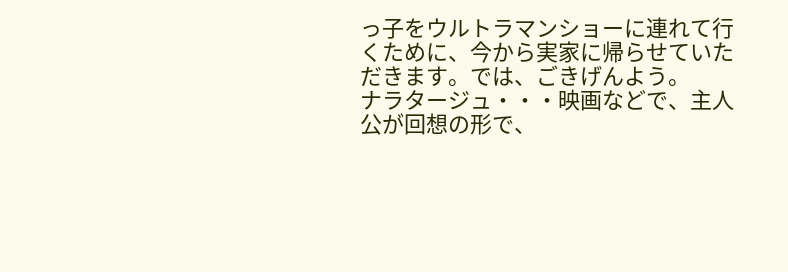っ子をウルトラマンショーに連れて行くために、今から実家に帰らせていただきます。では、ごきげんよう。
ナラタージュ・・・映画などで、主人公が回想の形で、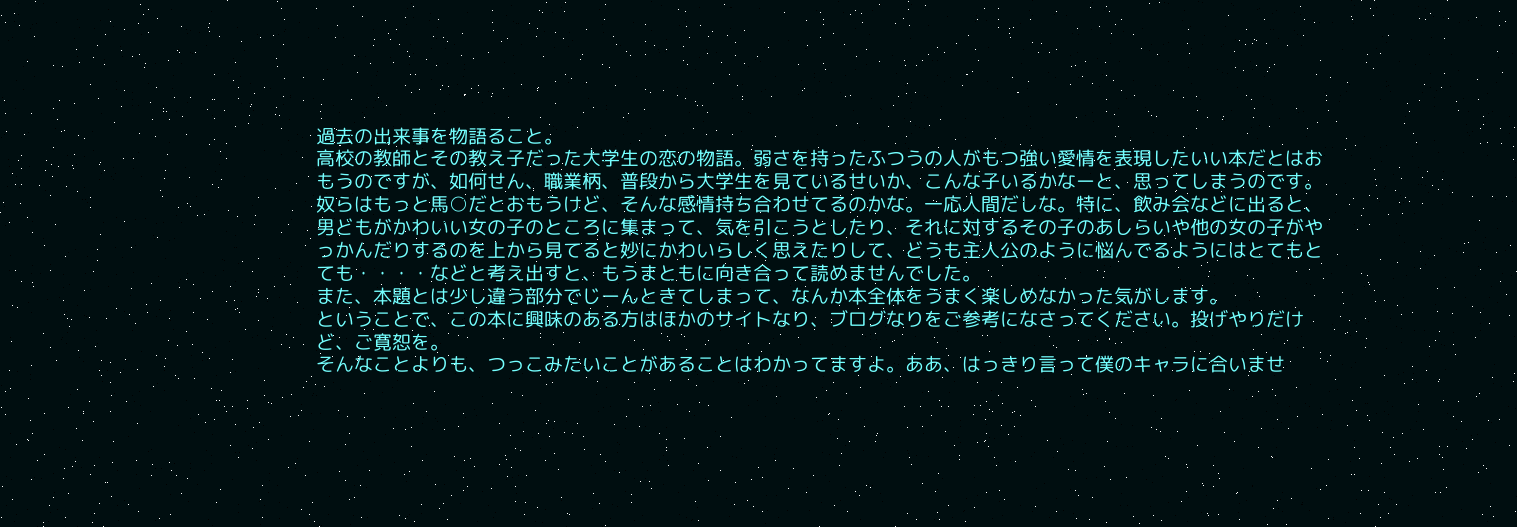過去の出来事を物語ること。
高校の教師とその教え子だった大学生の恋の物語。弱さを持ったふつうの人がもつ強い愛情を表現したいい本だとはおもうのですが、如何せん、職業柄、普段から大学生を見ているせいか、こんな子いるかなーと、思ってしまうのです。奴らはもっと馬○だとおもうけど、そんな感情持ち合わせてるのかな。一応人間だしな。特に、飲み会などに出ると、男どもがかわいい女の子のところに集まって、気を引こうとしたり、それに対するその子のあしらいや他の女の子がやっかんだりするのを上から見てると妙にかわいらしく思えたりして、どうも主人公のように悩んでるようにはとてもとても・・・・などと考え出すと、もうまともに向き合って読めませんでした。
また、本題とは少し違う部分でじーんときてしまって、なんか本全体をうまく楽しめなかった気がします。
ということで、この本に興味のある方はほかのサイトなり、ブログなりをご参考になさってください。投げやりだけど、ご寛恕を。
そんなことよりも、つっこみたいことがあることはわかってますよ。ああ、はっきり言って僕のキャラに合いませ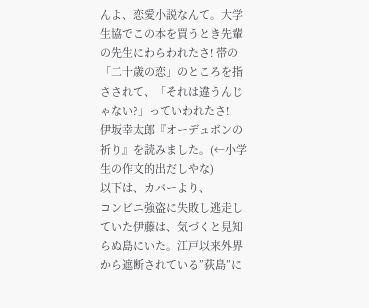んよ、恋愛小説なんて。大学生協でこの本を買うとき先輩の先生にわらわれたさ! 帯の「二十歳の恋」のところを指さされて、「それは違うんじゃない?」っていわれたさ!
伊坂幸太郎『オーデュボンの祈り』を読みました。(←小学生の作文的出だしやな)
以下は、カバーより、
コンビニ強盗に失敗し逃走していた伊藤は、気づくと見知らぬ島にいた。江戸以来外界から遮断されている”荻島”に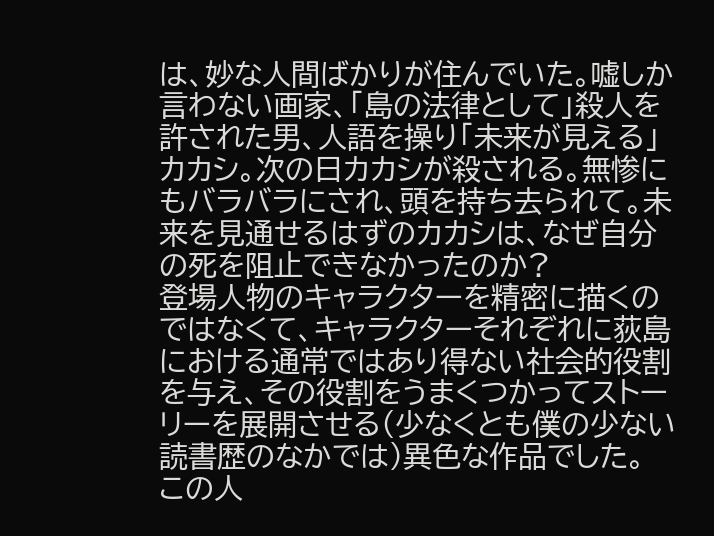は、妙な人間ばかりが住んでいた。嘘しか言わない画家、「島の法律として」殺人を許された男、人語を操り「未来が見える」カカシ。次の日カカシが殺される。無惨にもバラバラにされ、頭を持ち去られて。未来を見通せるはずのカカシは、なぜ自分の死を阻止できなかったのか?
登場人物のキャラクターを精密に描くのではなくて、キャラクターそれぞれに荻島における通常ではあり得ない社会的役割を与え、その役割をうまくつかってストーリーを展開させる(少なくとも僕の少ない読書歴のなかでは)異色な作品でした。
この人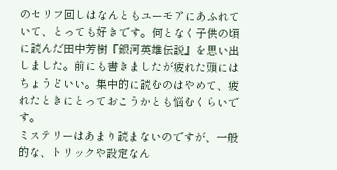のセリフ回しはなんともユーモアにあふれていて、とっても好きです。何となく子供の頃に読んだ田中芳樹『銀河英雄伝説』を思い出しました。前にも書きましたが疲れた頭にはちょうどいい。集中的に読むのはやめて、疲れたときにとっておこうかとも悩むくらいです。
ミステリーはあまり読まないのですが、一般的な、トリックや設定なん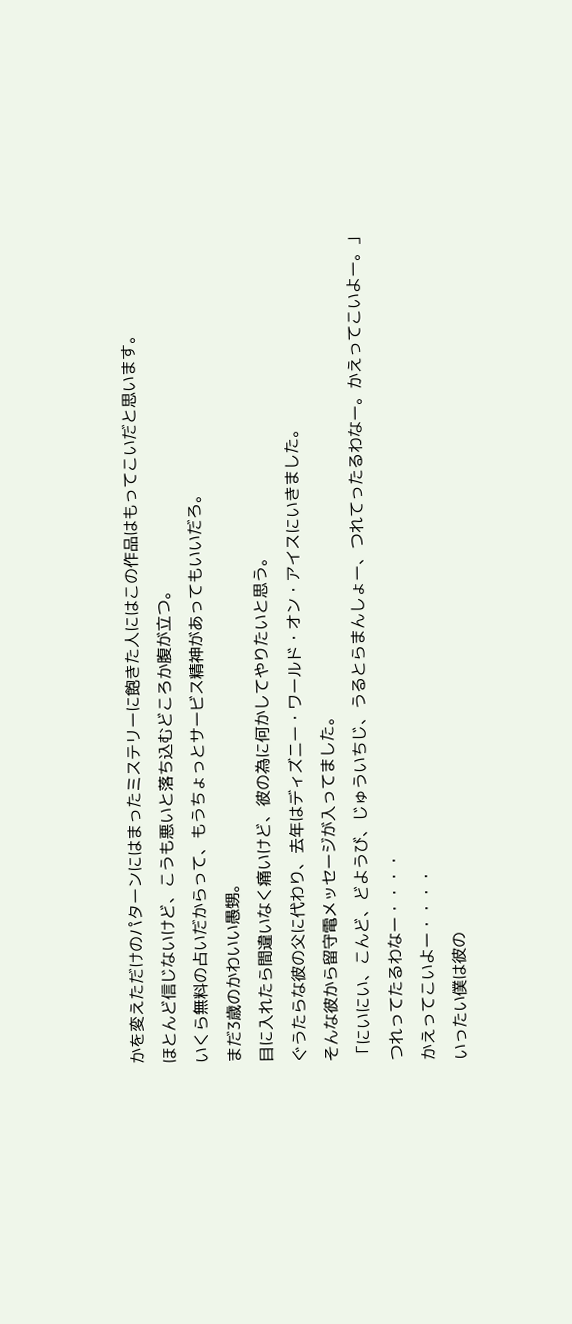かを変えただけのパターンにはまったミステリーに飽きた人にはこの作品はもってこいだと思います。
ほとんど信じないけど、こうも悪いと落ち込むどころか腹が立つ。
いくら無料の占いだからって、もうちょっとサービス精神があってもいいだろ。
まだ3歳のかわいい愚甥。
目に入れたら間違いなく痛いけど、彼の為に何かしてやりたいと思う。
ぐうたらな彼の父に代わり、去年はディズニー・ワールド・オン・アイスにいきました。
そんな彼から留守電メッセージが入ってました。
「にいにい、こんど、どようび、じゅういちじ、うるとらまんしょー、つれてったるわなー。かえってこいよー。」
つれってたるわなー・・・・
かえってこいよー・・・・
いったい僕は彼の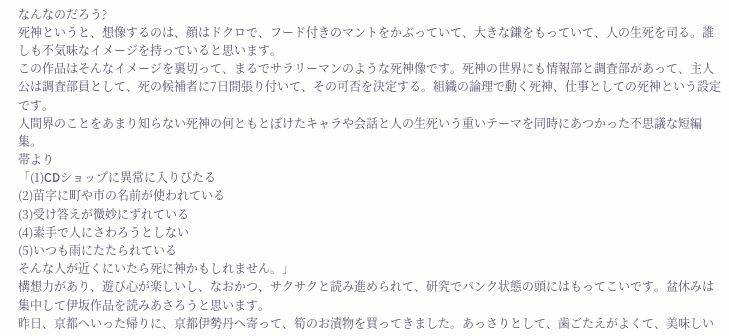なんなのだろう?
死神というと、想像するのは、顔はドクロで、フード付きのマントをかぶっていて、大きな鎌をもっていて、人の生死を司る。誰しも不気味なイメージを持っていると思います。
この作品はそんなイメージを裏切って、まるでサラリーマンのような死神像です。死神の世界にも情報部と調査部があって、主人公は調査部員として、死の候補者に7日間張り付いて、その可否を決定する。組織の論理で動く死神、仕事としての死神という設定です。
人間界のことをあまり知らない死神の何ともとぼけたキャラや会話と人の生死いう重いテーマを同時にあつかった不思議な短編集。
帯より
「(1)CDショップに異常に入りびたる
(2)苗字に町や市の名前が使われている
(3)受け答えが微妙にずれている
(4)素手で人にさわろうとしない
(5)いつも雨にたたられている
そんな人が近くにいたら死に神かもしれません。」
構想力があり、遊び心が楽しいし、なおかつ、サクサクと読み進められて、研究でパンク状態の頭にはもってこいです。盆休みは集中して伊坂作品を読みあさろうと思います。
昨日、京都へいった帰りに、京都伊勢丹へ寄って、筍のお漬物を買ってきました。あっさりとして、歯ごたえがよくて、美味しい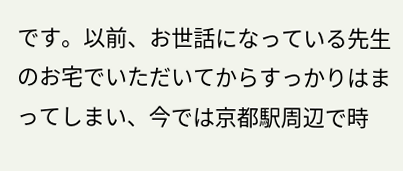です。以前、お世話になっている先生のお宅でいただいてからすっかりはまってしまい、今では京都駅周辺で時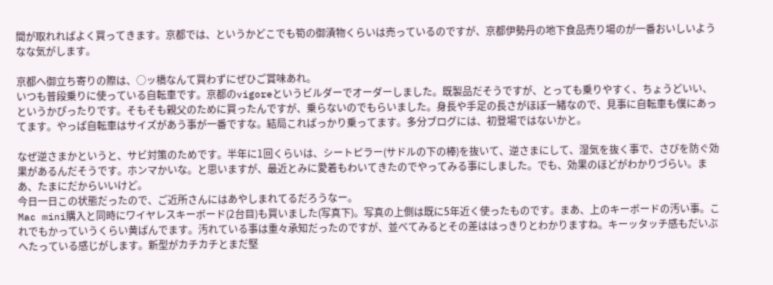間が取れればよく買ってきます。京都では、というかどこでも筍の御漬物くらいは売っているのですが、京都伊勢丹の地下食品売り場のが一番おいしいようなな気がします。

京都へ御立ち寄りの際は、○ッ橋なんて買わずにぜひご賞味あれ。
いつも普段乗りに使っている自転車です。京都のvigoreというビルダーでオーダーしました。既製品だそうですが、とっても乗りやすく、ちょうどいい、というかぴったりです。そもそも親父のために買ったんですが、乗らないのでもらいました。身長や手足の長さがほぼ一緒なので、見事に自転車も僕にあってます。やっぱ自転車はサイズがあう事が一番ですな。結局こればっかり乗ってます。多分ブログには、初登場ではないかと。

なぜ逆さまかというと、サビ対策のためです。半年に1回くらいは、シートピラー(サドルの下の棒)を抜いて、逆さまにして、湿気を抜く事で、さびを防ぐ効果があるんだそうです。ホンマかいな。と思いますが、最近とみに愛着もわいてきたのでやってみる事にしました。でも、効果のほどがわかりづらい。まあ、たまにだからいいけど。
今日一日この状態だったので、ご近所さんにはあやしまれてるだろうなー。
Mac mini購入と同時にワイヤレスキーボード(2台目)も買いました(写真下)。写真の上側は既に5年近く使ったものです。まあ、上のキーボードの汚い事。これでもかっていうくらい黄ばんでます。汚れている事は重々承知だったのですが、並べてみるとその差ははっきりとわかりますね。キーッタッチ感もだいぶへたっている感じがします。新型がカチカチとまだ堅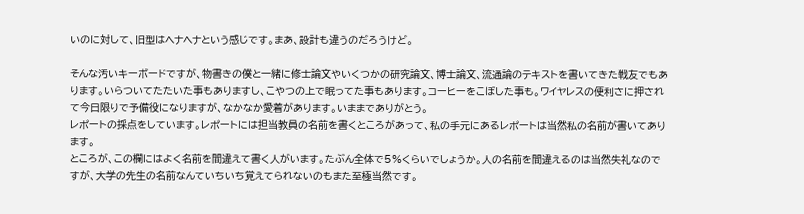いのに対して、旧型はヘナヘナという感じです。まあ、設計も違うのだろうけど。

そんな汚いキーボードですが、物書きの僕と一緒に修士論文やいくつかの研究論文、博士論文、流通論のテキストを書いてきた戦友でもあります。いらついてたたいた事もありますし、こやつの上で眠ってた事もあります。コーヒーをこぼした事も。ワイヤレスの便利さに押されて今日限りで予備役になりますが、なかなか愛着があります。いままでありがとう。
レポートの採点をしています。レポートには担当教員の名前を書くところがあって、私の手元にあるレポートは当然私の名前が書いてあります。
ところが、この欄にはよく名前を間違えて書く人がいます。たぶん全体で5%くらいでしょうか。人の名前を間違えるのは当然失礼なのですが、大学の先生の名前なんていちいち覚えてられないのもまた至極当然です。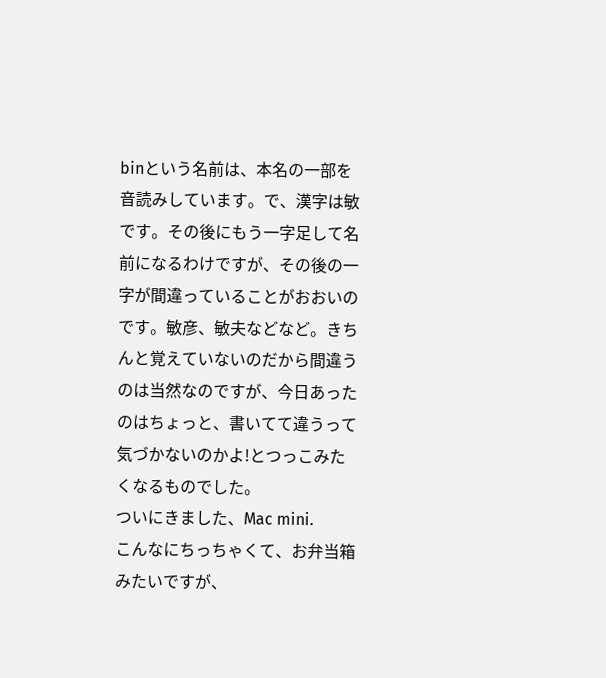binという名前は、本名の一部を音読みしています。で、漢字は敏です。その後にもう一字足して名前になるわけですが、その後の一字が間違っていることがおおいのです。敏彦、敏夫などなど。きちんと覚えていないのだから間違うのは当然なのですが、今日あったのはちょっと、書いてて違うって気づかないのかよ!とつっこみたくなるものでした。
ついにきました、Mac mini.
こんなにちっちゃくて、お弁当箱みたいですが、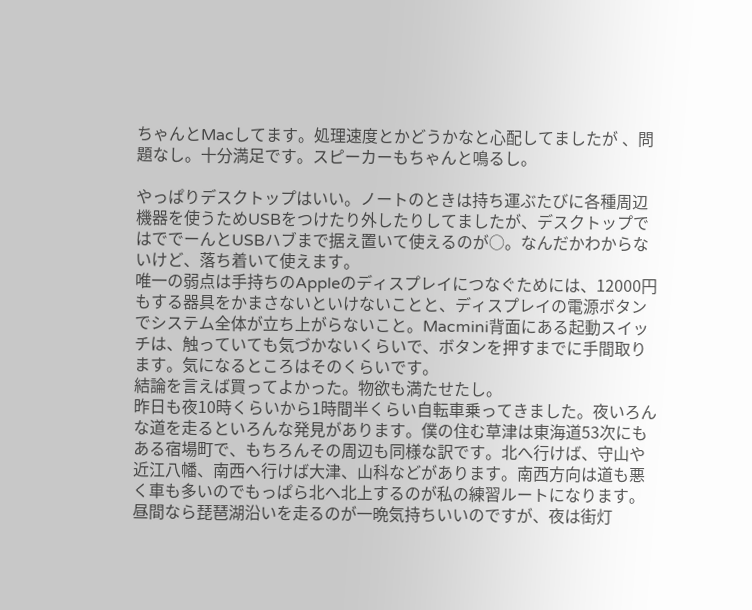ちゃんとMacしてます。処理速度とかどうかなと心配してましたが 、問題なし。十分満足です。スピーカーもちゃんと鳴るし。

やっぱりデスクトップはいい。ノートのときは持ち運ぶたびに各種周辺機器を使うためUSBをつけたり外したりしてましたが、デスクトップではででーんとUSBハブまで据え置いて使えるのが○。なんだかわからないけど、落ち着いて使えます。
唯一の弱点は手持ちのAppleのディスプレイにつなぐためには、12000円もする器具をかまさないといけないことと、ディスプレイの電源ボタンでシステム全体が立ち上がらないこと。Macmini背面にある起動スイッチは、触っていても気づかないくらいで、ボタンを押すまでに手間取ります。気になるところはそのくらいです。
結論を言えば買ってよかった。物欲も満たせたし。
昨日も夜10時くらいから1時間半くらい自転車乗ってきました。夜いろんな道を走るといろんな発見があります。僕の住む草津は東海道53次にもある宿場町で、もちろんその周辺も同様な訳です。北へ行けば、守山や近江八幡、南西へ行けば大津、山科などがあります。南西方向は道も悪く車も多いのでもっぱら北へ北上するのが私の練習ルートになります。
昼間なら琵琶湖沿いを走るのが一晩気持ちいいのですが、夜は街灯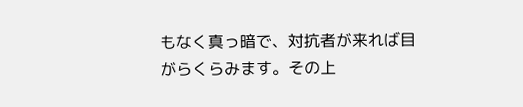もなく真っ暗で、対抗者が来れば目がらくらみます。その上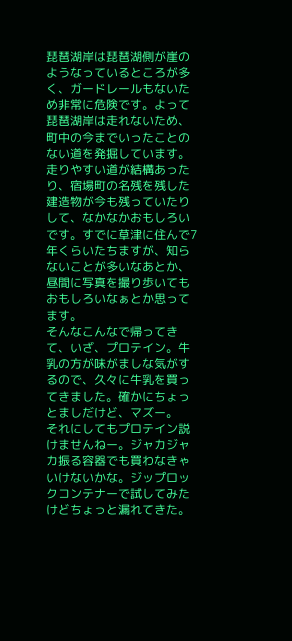琵琶湖岸は琵琶湖側が崖のようなっているところが多く、ガードレールもないため非常に危険です。よって琵琶湖岸は走れないため、町中の今までいったことのない道を発掘しています。走りやすい道が結構あったり、宿場町の名残を残した建造物が今も残っていたりして、なかなかおもしろいです。すでに草津に住んで7年くらいたちますが、知らないことが多いなあとか、昼間に写真を撮り歩いてもおもしろいなぁとか思ってます。
そんなこんなで帰ってきて、いざ、プロテイン。牛乳の方が味がましな気がするので、久々に牛乳を買ってきました。確かにちょっとましだけど、マズー。
それにしてもプロテイン説けませんねー。ジャカジャカ振る容器でも買わなきゃいけないかな。ジップロックコンテナーで試してみたけどちょっと漏れてきた。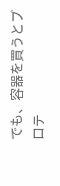でも、容器を買うとプロテ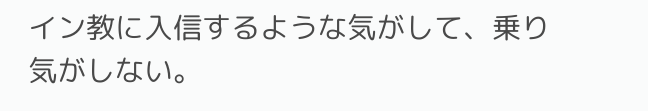イン教に入信するような気がして、乗り気がしない。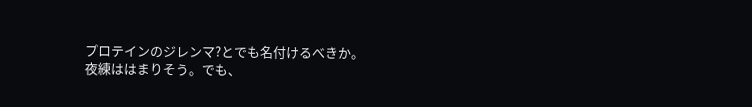プロテインのジレンマ?とでも名付けるべきか。
夜練ははまりそう。でも、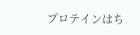プロテインはち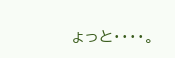ょっと・・・・。